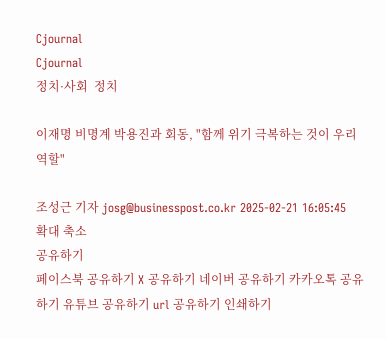Cjournal
Cjournal
정치·사회  정치

이재명 비명계 박용진과 회동, "함께 위기 극복하는 것이 우리 역할"

조성근 기자 josg@businesspost.co.kr 2025-02-21 16:05:45
확대 축소
공유하기
페이스북 공유하기 X 공유하기 네이버 공유하기 카카오톡 공유하기 유튜브 공유하기 url 공유하기 인쇄하기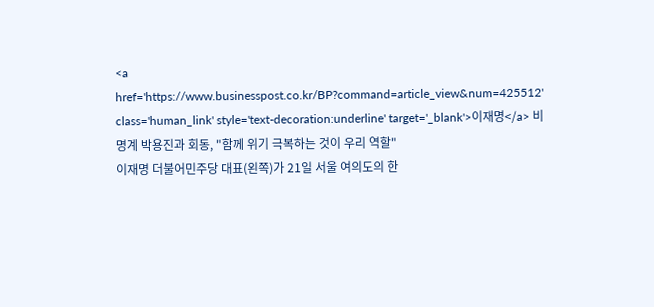<a href='https://www.businesspost.co.kr/BP?command=article_view&num=425512' class='human_link' style='text-decoration:underline' target='_blank'>이재명</a> 비명계 박용진과 회동, "함께 위기 극복하는 것이 우리 역할"
이재명 더불어민주당 대표(왼쪽)가 21일 서울 여의도의 한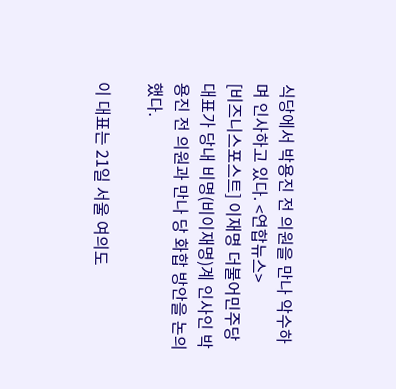식당에서 박용진 전 의원을 만나 악수하며 인사하고 있다. <연합뉴스>
[비즈니스포스트] 이재명 더불어민주당 대표가 당내 비명(비이재명)계 인사인 박용진 전 의원과 만나 당 화합 방안을 논의했다.

이 대표는 21일 서울 여의도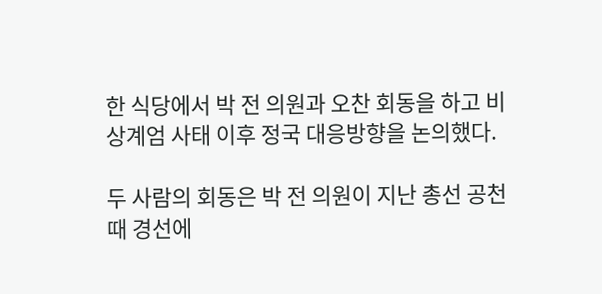한 식당에서 박 전 의원과 오찬 회동을 하고 비상계엄 사태 이후 정국 대응방향을 논의했다.

두 사람의 회동은 박 전 의원이 지난 총선 공천 때 경선에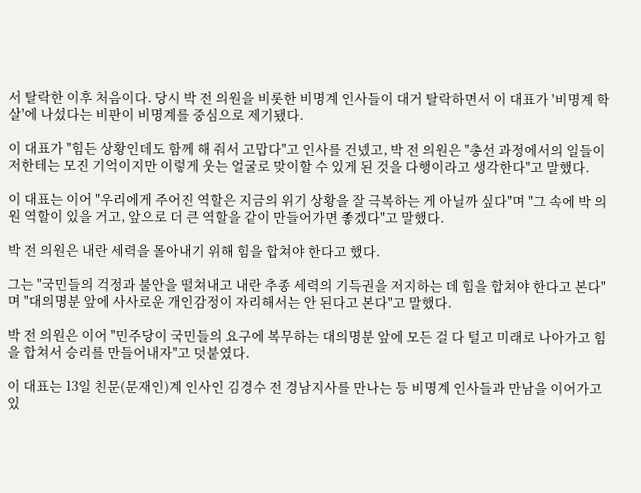서 탈락한 이후 처음이다. 당시 박 전 의원을 비롯한 비명계 인사들이 대거 탈락하면서 이 대표가 '비명계 학살'에 나섰다는 비판이 비명계를 중심으로 제기됐다.

이 대표가 "힘든 상황인데도 함께 해 줘서 고맙다"고 인사를 건넸고, 박 전 의원은 "총선 과정에서의 일들이 저한테는 모진 기억이지만 이렇게 웃는 얼굴로 맞이할 수 있게 된 것을 다행이라고 생각한다"고 말했다.

이 대표는 이어 "우리에게 주어진 역할은 지금의 위기 상황을 잘 극복하는 게 아닐까 싶다"며 "그 속에 박 의원 역할이 있을 거고, 앞으로 더 큰 역할을 같이 만들어가면 좋겠다"고 말했다.

박 전 의원은 내란 세력을 몰아내기 위해 힘을 합쳐야 한다고 했다.

그는 "국민들의 걱정과 불안을 떨쳐내고 내란 추종 세력의 기득권을 저지하는 데 힘을 합쳐야 한다고 본다"며 "대의명분 앞에 사사로운 개인감정이 자리해서는 안 된다고 본다"고 말했다.

박 전 의원은 이어 "민주당이 국민들의 요구에 복무하는 대의명분 앞에 모든 걸 다 털고 미래로 나아가고 힘을 합쳐서 승리를 만들어내자"고 덧붙였다.

이 대표는 13일 친문(문재인)계 인사인 김경수 전 경남지사를 만나는 등 비명계 인사들과 만남을 이어가고 있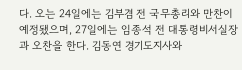다. 오는 24일에는 김부겸 전 국무총리와 만찬이 예정됐으며, 27일에는 임종석 전 대통령비서실장과 오찬을 한다. 김동연 경기도지사와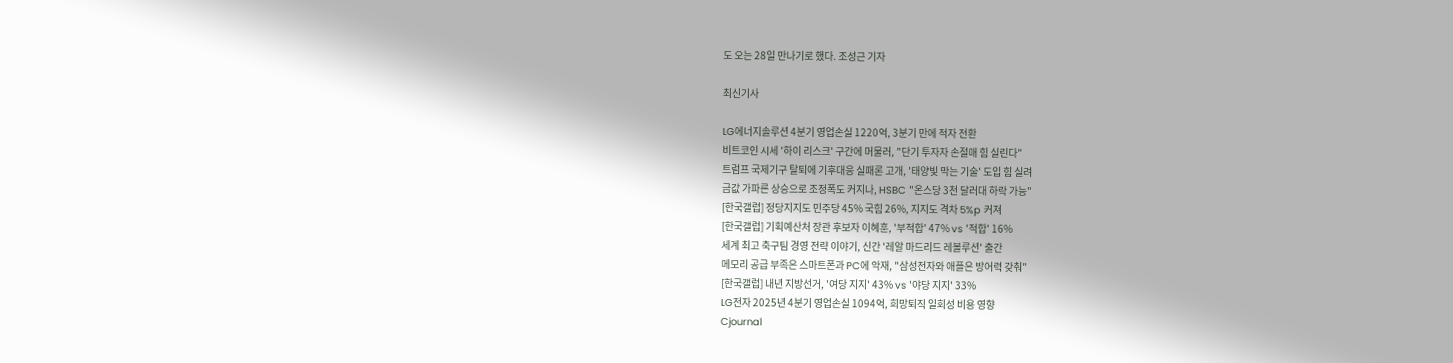도 오는 28일 만나기로 했다. 조성근 기자

최신기사

LG에너지솔루션 4분기 영업손실 1220억, 3분기 만에 적자 전환
비트코인 시세 '하이 리스크' 구간에 머물러, "단기 투자자 손절매 힘 실린다"
트럼프 국제기구 탈퇴에 기후대응 실패론 고개, '태양빛 막는 기술' 도입 힘 실려
금값 가파른 상승으로 조정폭도 커지나, HSBC "온스당 3천 달러대 하락 가능"
[한국갤럽] 정당지지도 민주당 45% 국힘 26%, 지지도 격차 5%p 커져
[한국갤럽] 기획예산처 장관 후보자 이혜훈, '부적합' 47% vs '적합' 16%
세계 최고 축구팀 경영 전략 이야기, 신간 '레알 마드리드 레볼루션' 출간
메모리 공급 부족은 스마트폰과 PC에 악재, "삼성전자와 애플은 방어력 갖춰"
[한국갤럽] 내년 지방선거, '여당 지지' 43% vs '야당 지지' 33%
LG전자 2025년 4분기 영업손실 1094억, 희망퇴직 일회성 비용 영향
Cjournal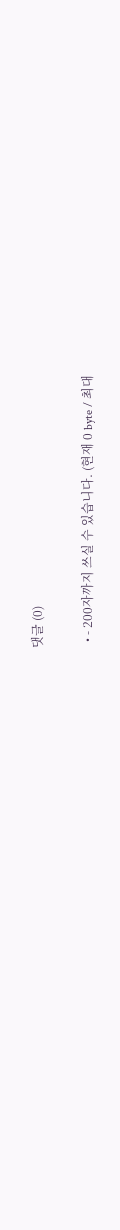댓글 (0)

  • - 200자까지 쓰실 수 있습니다. (현재 0 byte / 최대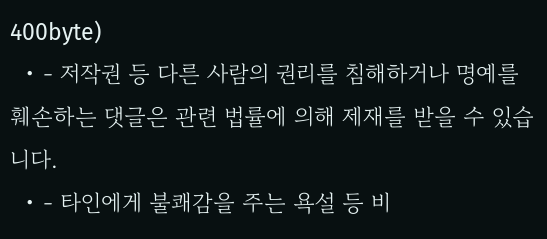400byte)
  • - 저작권 등 다른 사람의 권리를 침해하거나 명예를 훼손하는 댓글은 관련 법률에 의해 제재를 받을 수 있습니다.
  • - 타인에게 불쾌감을 주는 욕설 등 비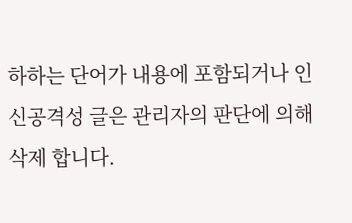하하는 단어가 내용에 포함되거나 인신공격성 글은 관리자의 판단에 의해 삭제 합니다.